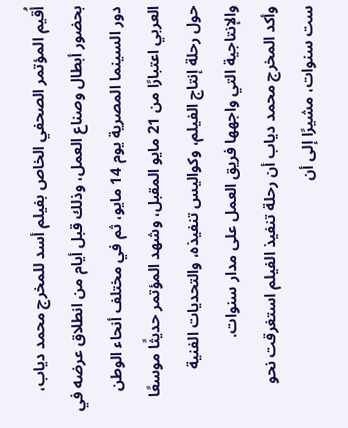أُقيم المؤتمر الصحفي الخاص بفيلم أسد للمخرج محمد دياب، بحضور أبطال وصناع العمل، وذلك قبل أيام من انطلاق عرضه في دور السينما المصرية يوم 14 مايو، ثم في مختلف أنحاء الوطن العربي اعتبارًا من 21 مايو المقبل، وشهد المؤتمر حديثًا موسعًا حول رحلة إنتاج الفيلم، وكواليس تنفيذه، والتحديات الفنية والإنتاجية التي واجهها فريق العمل على مدار سنوات.
وأكد المخرج محمد دياب أن رحلة تنفيذ الفيلم استغرقت نحو ست سنوات، مشيرًا إلى أن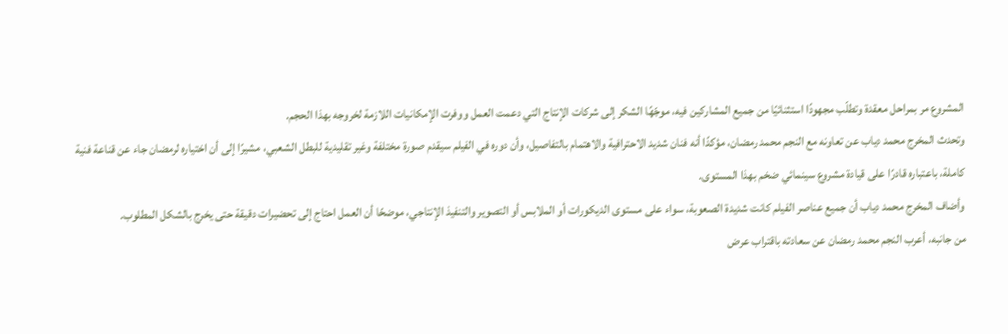المشروع مر بمراحل معقدة وتطلّب مجهودًا استثنائيًا من جميع المشاركين فيه، موجّهًا الشكر إلى شركات الإنتاج التي دعمت العمل ووفرت الإمكانيات اللازمة لخروجه بهذا الحجم.
وتحدث المخرج محمد دياب عن تعاونه مع النجم محمد رمضان، مؤكدًا أنه فنان شديد الاحترافية والاهتمام بالتفاصيل، وأن دوره في الفيلم سيقدم صورة مختلفة وغير تقليدية للبطل الشعبي، مشيرًا إلى أن اختياره لرمضان جاء عن قناعة فنية كاملة، باعتباره قادرًا على قيادة مشروع سينمائي ضخم بهذا المستوى.
وأضاف المخرج محمد دياب أن جميع عناصر الفيلم كانت شديدة الصعوبة، سواء على مستوى الديكورات أو الملابس أو التصوير والتنفيذ الإنتاجي، موضحًا أن العمل احتاج إلى تحضيرات دقيقة حتى يخرج بالشكل المطلوب.
من جانبه، أعرب النجم محمد رمضان عن سعادته باقتراب عرض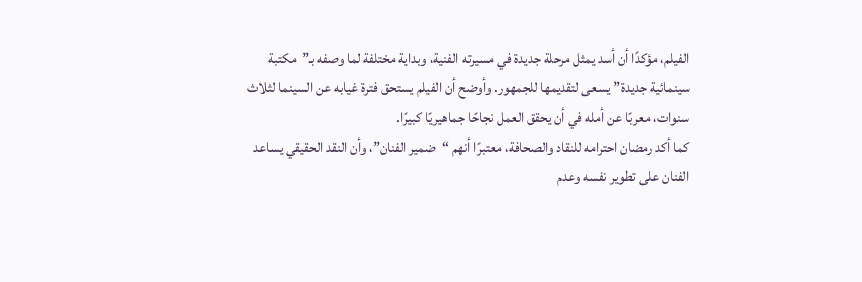الفيلم، مؤكدًا أن أسد يمثل مرحلة جديدة في مسيرته الفنية، وبداية مختلفة لما وصفه بـ”مكتبة سينمائية جديدة” يسعى لتقديمها للجمهور. وأوضح أن الفيلم يستحق فترة غيابه عن السينما لثلاث سنوات، معربًا عن أمله في أن يحقق العمل نجاحًا جماهيريًا كبيرًا.
كما أكد رمضان احترامه للنقاد والصحافة، معتبرًا أنهم “ضمير الفنان”، وأن النقد الحقيقي يساعد الفنان على تطوير نفسه وعدم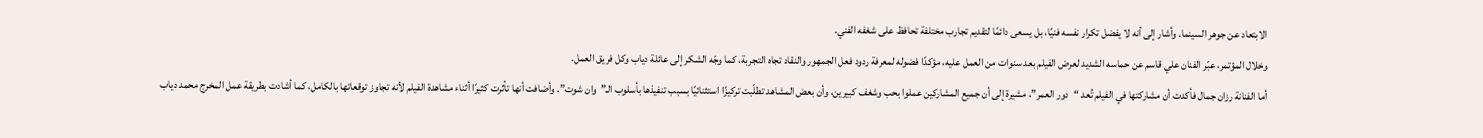الابتعاد عن جوهر السينما. وأشار إلى أنه لا يفضل تكرار نفسه فنيًا، بل يسعى دائمًا لتقديم تجارب مختلفة تحافظ على شغفه الفني.
وخلال المؤتمر، عبّر الفنان علي قاسم عن حماسه الشديد لعرض الفيلم بعد سنوات من العمل عليه، مؤكدًا فضوله لمعرفة ردود فعل الجمهور والنقاد تجاه التجربة، كما وجّه الشكر إلى عائلة دياب وكل فريق العمل.
أما الفنانة رزان جمال فأكدت أن مشاركتها في الفيلم تُعد “دور العمر”، مشيرة إلى أن جميع المشاركين عملوا بحب وشغف كبيرين، وأن بعض المشاهد تطلّبت تركيزًا استثنائيًا بسبب تنفيذها بأسلوب الـ”وان شوت”. وأضافت أنها تأثرت كثيرًا أثناء مشاهدة الفيلم لأنه تجاوز توقعاتها بالكامل، كما أشادت بطريقة عمل المخرج محمد دياب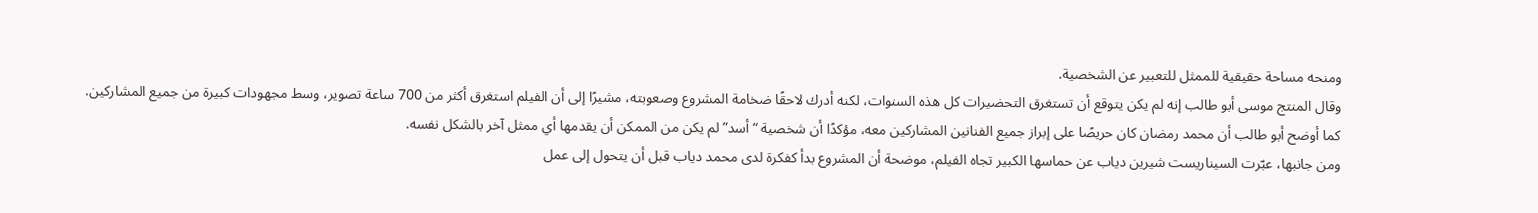ومنحه مساحة حقيقية للممثل للتعبير عن الشخصية.
وقال المنتج موسى أبو طالب إنه لم يكن يتوقع أن تستغرق التحضيرات كل هذه السنوات، لكنه أدرك لاحقًا ضخامة المشروع وصعوبته، مشيرًا إلى أن الفيلم استغرق أكثر من 700 ساعة تصوير، وسط مجهودات كبيرة من جميع المشاركين.
كما أوضح أبو طالب أن محمد رمضان كان حريصًا على إبراز جميع الفنانين المشاركين معه، مؤكدًا أن شخصية “أسد” لم يكن من الممكن أن يقدمها أي ممثل آخر بالشكل نفسه.
ومن جانبها، عبّرت السيناريست شيرين دياب عن حماسها الكبير تجاه الفيلم، موضحة أن المشروع بدأ كفكرة لدى محمد دياب قبل أن يتحول إلى عمل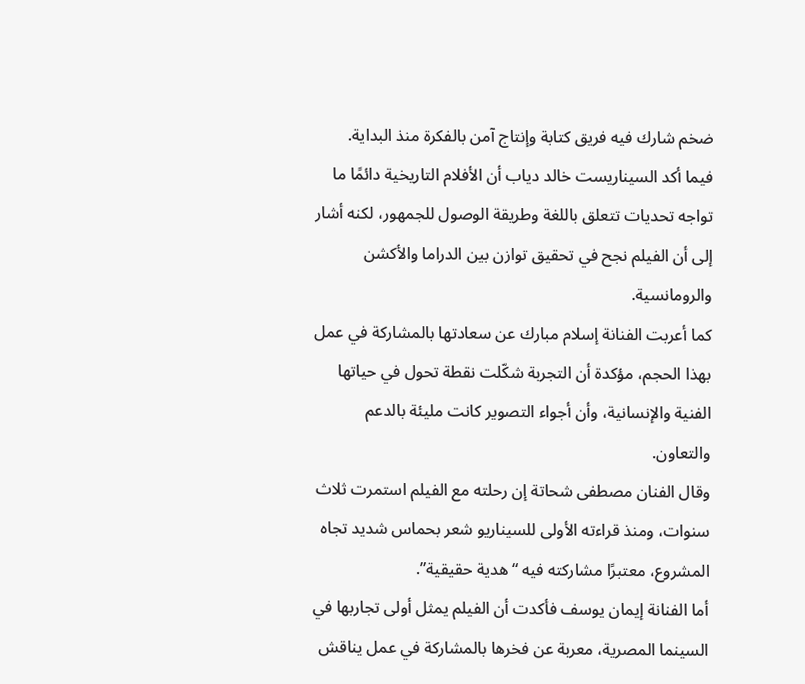ضخم شارك فيه فريق كتابة وإنتاج آمن بالفكرة منذ البداية.
فيما أكد السيناريست خالد دياب أن الأفلام التاريخية دائمًا ما تواجه تحديات تتعلق باللغة وطريقة الوصول للجمهور، لكنه أشار إلى أن الفيلم نجح في تحقيق توازن بين الدراما والأكشن والرومانسية.
كما أعربت الفنانة إسلام مبارك عن سعادتها بالمشاركة في عمل بهذا الحجم، مؤكدة أن التجربة شكّلت نقطة تحول في حياتها الفنية والإنسانية، وأن أجواء التصوير كانت مليئة بالدعم والتعاون.
وقال الفنان مصطفى شحاتة إن رحلته مع الفيلم استمرت ثلاث سنوات، ومنذ قراءته الأولى للسيناريو شعر بحماس شديد تجاه المشروع، معتبرًا مشاركته فيه “هدية حقيقية”.
أما الفنانة إيمان يوسف فأكدت أن الفيلم يمثل أولى تجاربها في السينما المصرية، معربة عن فخرها بالمشاركة في عمل يناقش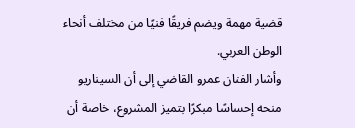قضية مهمة ويضم فريقًا فنيًا من مختلف أنحاء الوطن العربي.
وأشار الفنان عمرو القاضي إلى أن السيناريو منحه إحساسًا مبكرًا بتميز المشروع، خاصة أن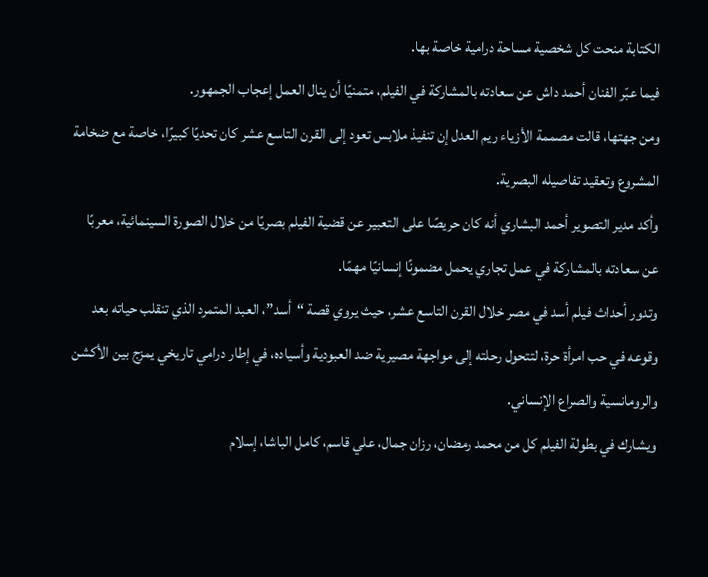الكتابة منحت كل شخصية مساحة درامية خاصة بها.
فيما عبّر الفنان أحمد داش عن سعادته بالمشاركة في الفيلم، متمنيًا أن ينال العمل إعجاب الجمهور.
ومن جهتها، قالت مصممة الأزياء ريم العدل إن تنفيذ ملابس تعود إلى القرن التاسع عشر كان تحديًا كبيرًا، خاصة مع ضخامة المشروع وتعقيد تفاصيله البصرية.
وأكد مدير التصوير أحمد البشاري أنه كان حريصًا على التعبير عن قضية الفيلم بصريًا من خلال الصورة السينمائية، معربًا عن سعادته بالمشاركة في عمل تجاري يحمل مضمونًا إنسانيًا مهمًا.
وتدور أحداث فيلم أسد في مصر خلال القرن التاسع عشر، حيث يروي قصة “أسد”، العبد المتمرد الذي تنقلب حياته بعد وقوعه في حب امرأة حرة، لتتحول رحلته إلى مواجهة مصيرية ضد العبودية وأسياده، في إطار درامي تاريخي يمزج بين الأكشن والرومانسية والصراع الإنساني.
ويشارك في بطولة الفيلم كل من محمد رمضان، رزان جمال، علي قاسم، كامل الباشا، إسلام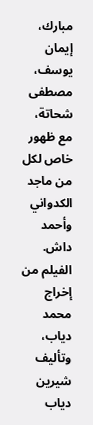مبارك، إيمان يوسف، مصطفى شحاتة، مع ظهور خاص لكل من ماجد الكدواني وأحمد داش.
الفيلم من إخراج محمد دياب، وتأليف شيرين دياب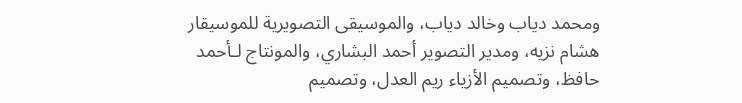ومحمد دياب وخالد دياب، والموسيقى التصويرية للموسيقار هشام نزيه، ومدير التصوير أحمد البشاري، والمونتاج لـأحمد حافظ، وتصميم الأزياء ريم العدل، وتصميم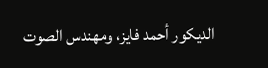الديكور أحمد فايز، ومهندس الصوت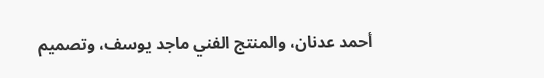أحمد عدنان، والمنتج الفني ماجد يوسف، وتصميم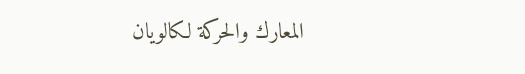المعارك والحركة لـكالويان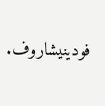فودينيشاروف.